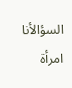السؤالأنا امرأة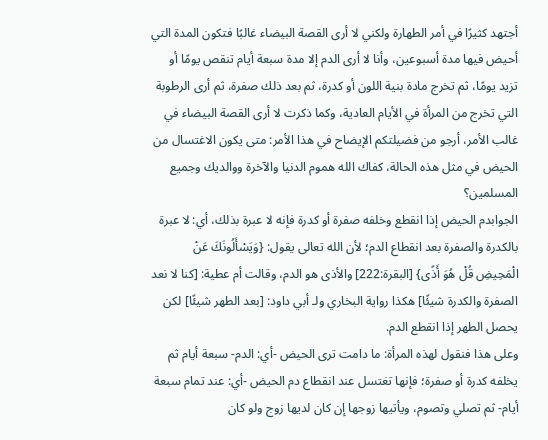أجتهد كثيرًا في أمر الطهارة ولكني لا أرى القصة البيضاء غالبًا فتكون المدة التي أحيض فيها مدة أسبوعين، وأنا لا أرى الدم إلا مدة سبعة أيام تنقص يومًا أو تزيد يومًا، ثم تخرج مادة بنية اللون أو كدرة، ثم بعد ذلك صفرة، ثم أرى الرطوبة التي تخرج من المرأة في الأيام العادية، وكما ذكرت لا أرى القصة البيضاء في غالب الأمر، أرجو من فضيلتكم الإيضاح في هذا الأمر: متى يكون الاغتسال من الحيض في مثل هذه الحالة، كفاك الله هموم الدنيا والآخرة ووالديك وجميع المسلمين؟
الجوابدم الحيض إذا انقطع وخلفه صفرة أو كدرة فإنه لا عبرة بذلك، أي: لا عبرة بالكدرة والصفرة بعد انقطاع الدم؛ لأن الله تعالى يقول: {وَيَسْأَلُونَكَ عَنْ الْمَحِيضِ قُلْ هُوَ أَذًى} [البقرة:222] والأذى هو الدم، وقالت أم عطية: [كنا لا نعد الصفرة والكدرة شيئًا] هكذا رواية البخاري ولـ أبي داود: [بعد الطهر شيئًا] لكن يحصل الطهر إذا انقطع الدم.
وعلى هذا فنقول لهذه المرأة: ما دامت ترى الحيض -أي: الدم- سبعة أيام ثم يخلفه كدرة أو صفرة؛ فإنها تغتسل عند انقطاع دم الحيض -أي: عند تمام سبعة أيام- ثم تصلي وتصوم، ويأتيها زوجها إن كان لديها زوج ولو كان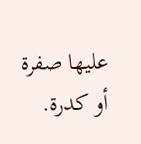عليها صفرة أو كدرة.